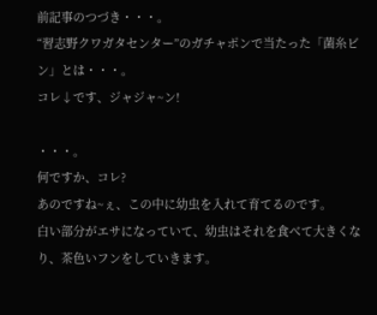前記事のつづき・・・。
“習志野クワガタセンター”のガチャポンで当たった「菌糸ビン」とは・・・。
コレ↓です、ジャジャ~ン!

・・・。
何ですか、コレ?
あのですね~ぇ、この中に幼虫を入れて育てるのです。
白い部分がエサになっていて、幼虫はそれを食べて大きくなり、茶色いフンをしていきます。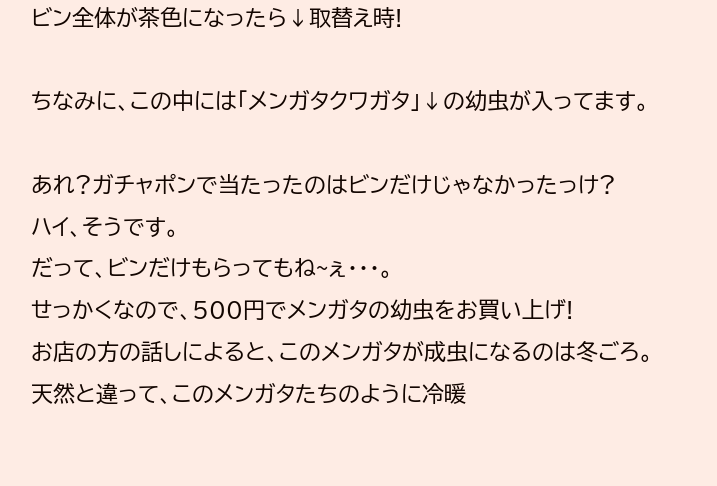ビン全体が茶色になったら↓取替え時!

ちなみに、この中には「メンガタクワガタ」↓の幼虫が入ってます。

あれ?ガチャポンで当たったのはビンだけじゃなかったっけ?
ハイ、そうです。
だって、ビンだけもらってもね~ぇ・・・。
せっかくなので、500円でメンガタの幼虫をお買い上げ!
お店の方の話しによると、このメンガタが成虫になるのは冬ごろ。
天然と違って、このメンガタたちのように冷暖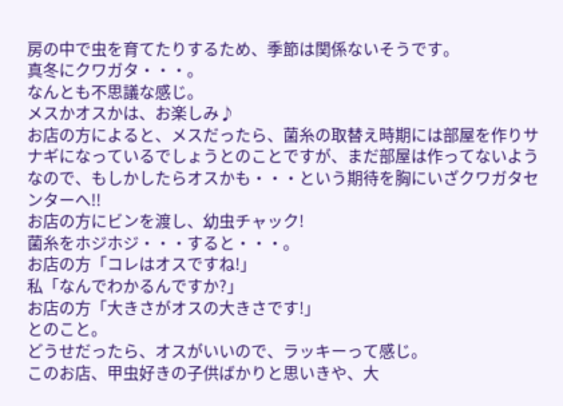房の中で虫を育てたりするため、季節は関係ないそうです。
真冬にクワガタ・・・。
なんとも不思議な感じ。
メスかオスかは、お楽しみ♪
お店の方によると、メスだったら、菌糸の取替え時期には部屋を作りサナギになっているでしょうとのことですが、まだ部屋は作ってないようなので、もしかしたらオスかも・・・という期待を胸にいざクワガタセンターへ!!
お店の方にビンを渡し、幼虫チャック!
菌糸をホジホジ・・・すると・・・。
お店の方「コレはオスですね!」
私「なんでわかるんですか?」
お店の方「大きさがオスの大きさです!」
とのこと。
どうせだったら、オスがいいので、ラッキーって感じ。
このお店、甲虫好きの子供ばかりと思いきや、大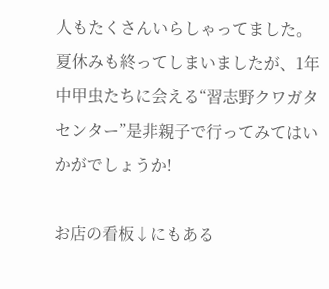人もたくさんいらしゃってました。
夏休みも終ってしまいましたが、1年中甲虫たちに会える“習志野クワガタセンター”是非親子で行ってみてはいかがでしょうか!

お店の看板↓にもある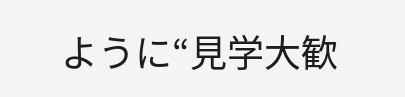ように“見学大歓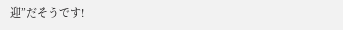迎”だそうです!